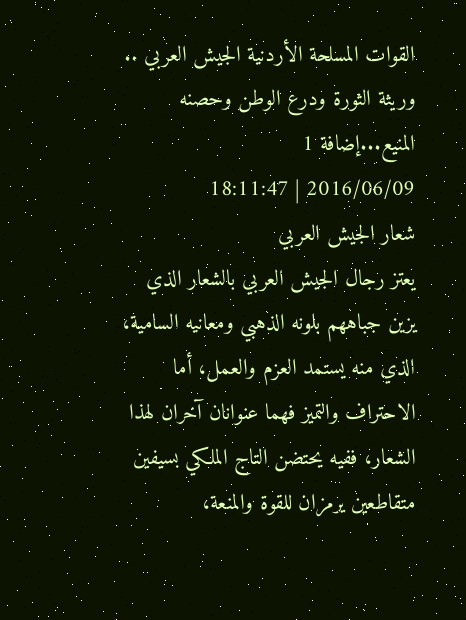القوات المسلحة الأردنية الجيش العربي .. وريثة الثورة ودرع الوطن وحصنه المنيع...إضافة 1
2016/06/09 | 18:11:47
شعار الجيش العربي
يعتز رجال الجيش العربي بالشعار الذي يزين جباههم بلونه الذهبي ومعانيه السامية، الذي منه يستمد العزم والعمل، أما الاحتراف والتميز فهما عنوانان آخران لهذا الشعار، ففيه يحتضن التاج الملكي بسيفين متقاطعين يرمزان للقوة والمنعة،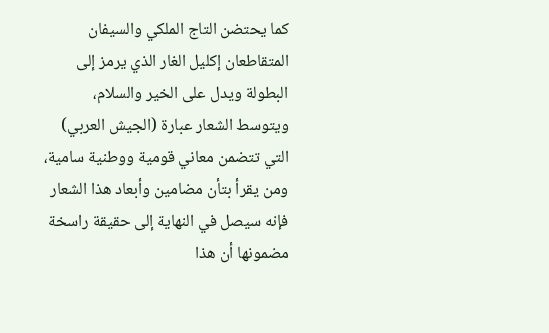كما يحتضن التاج الملكي والسيفان المتقاطعان إكليل الغار الذي يرمز إلى البطولة ويدل على الخير والسلام، ويتوسط الشعار عبارة (الجيش العربي) التي تتضمن معاني قومية ووطنية سامية، ومن يقرأ بتأن مضامين وأبعاد هذا الشعار فإنه سيصل في النهاية إلى حقيقة راسخة مضمونها أن هذا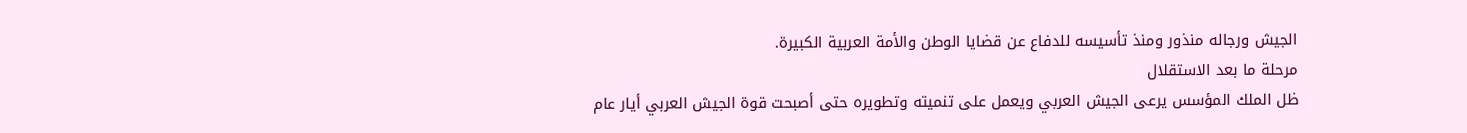الجيش ورجاله منذور ومنذ تأسيسه للدفاع عن قضايا الوطن والأمة العربية الكبيرة.
مرحلة ما بعد الاستقلال
ظل الملك المؤسس يرعى الجيش العربي ويعمل على تنميته وتطويره حتى أصبحت قوة الجيش العربي أيار عام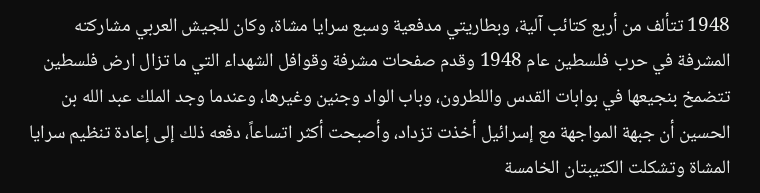1948 تتألف من أربع كتائب آلية، وبطاريتي مدفعية وسبع سرايا مشاة، وكان للجيش العربي مشاركته المشرفة في حرب فلسطين عام 1948 وقدم صفحات مشرفة وقوافل الشهداء التي ما تزال ارض فلسطين تتضمخ بنجيعها في بوابات القدس واللطرون، وباب الواد وجنين وغيرها، وعندما وجد الملك عبد الله بن الحسين أن جبهة المواجهة مع إسرائيل أخذت تزداد، وأصبحت أكثر اتساعاً، دفعه ذلك إلى إعادة تنظيم سرايا المشاة وتشكلت الكتيبتان الخامسة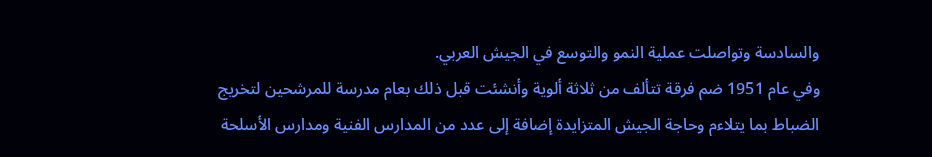والسادسة وتواصلت عملية النمو والتوسع في الجيش العربي.
وفي عام 1951 ضم فرقة تتألف من ثلاثة ألوية وأنشئت قبل ذلك بعام مدرسة للمرشحين لتخريج الضباط بما يتلاءم وحاجة الجيش المتزايدة إضافة إلى عدد من المدارس الفنية ومدارس الأسلحة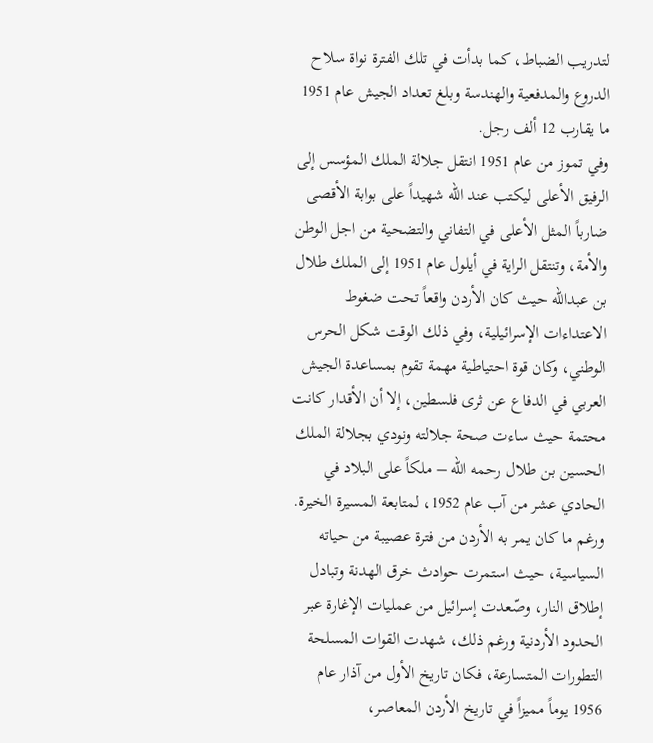لتدريب الضباط، كما بدأت في تلك الفترة نواة سلاح الدروع والمدفعية والهندسة وبلغ تعداد الجيش عام 1951 ما يقارب 12 ألف رجل.
وفي تموز من عام 1951 انتقل جلالة الملك المؤسس إلى الرفيق الأعلى ليكتب عند الله شهيداً على بوابة الأقصى ضارباً المثل الأعلى في التفاني والتضحية من اجل الوطن والأمة، وتنتقل الراية في أيلول عام 1951 إلى الملك طلال بن عبدالله حيث كان الأردن واقعاً تحت ضغوط الاعتداءات الإسرائيلية، وفي ذلك الوقت شكل الحرس الوطني، وكان قوة احتياطية مهمة تقوم بمساعدة الجيش العربي في الدفاع عن ثرى فلسطين، إلا أن الأقدار كانت محتمة حيث ساءت صحة جلالته ونودي بجلالة الملك الحسين بن طلال رحمه الله – ملكاً على البلاد في الحادي عشر من آب عام 1952، لمتابعة المسيرة الخيرة.
ورغم ما كان يمر به الأردن من فترة عصيبة من حياته السياسية، حيث استمرت حوادث خرق الهدنة وتبادل إطلاق النار، وصّعدت إسرائيل من عمليات الإغارة عبر الحدود الأردنية ورغم ذلك، شهدت القوات المسلحة التطورات المتسارعة، فكان تاريخ الأول من آذار عام 1956 يوماً مميزاً في تاريخ الأردن المعاصر،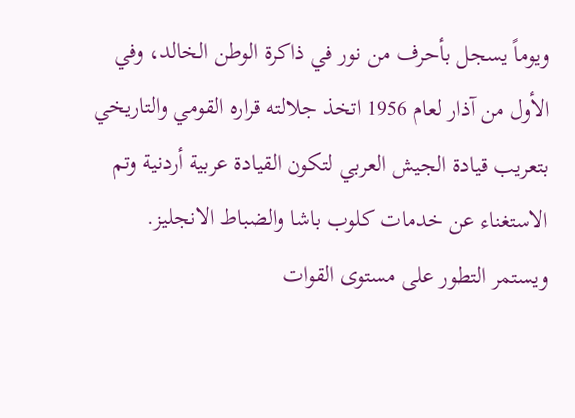ويوماً يسجل بأحرف من نور في ذاكرة الوطن الخالد، وفي الأول من آذار لعام 1956 اتخذ جلالته قراره القومي والتاريخي بتعريب قيادة الجيش العربي لتكون القيادة عربية أردنية وتم الاستغناء عن خدمات كلوب باشا والضباط الانجليز.
ويستمر التطور على مستوى القوات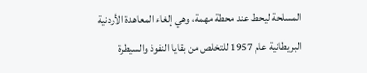المسلحة ليحط عند محطة مهمة، وهي إلغاء المعاهدة الأردنية البريطانية عام 1957 للتخلص من بقايا النفوذ والسيطرة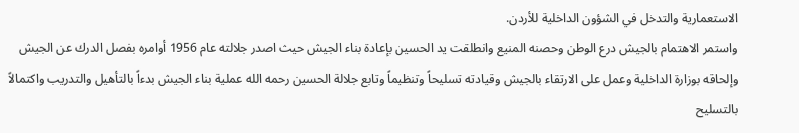الاستعمارية والتدخل في الشؤون الداخلية للأردن.
واستمر الاهتمام بالجيش درع الوطن وحصنه المنيع وانطلقت يد الحسين بإعادة بناء الجيش حيث اصدر جلالته عام 1956 أوامره بفصل الدرك عن الجيش وإلحاقه بوزارة الداخلية وعمل على الارتقاء بالجيش وقيادته تسليحاً وتنظيماً وتابع جلالة الحسين رحمه الله عملية بناء الجيش بدءاً بالتأهيل والتدريب واكتمالاً بالتسليح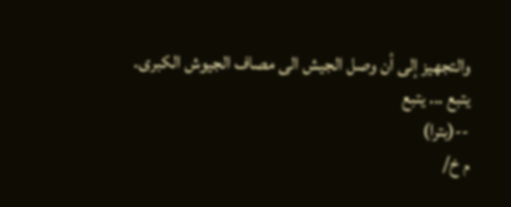والتجهيز إلى أن وصل الجيش الى مصاف الجيوش الكبرى.
يتبع ... يتبع
--(بترا)
م خ/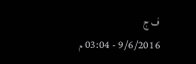ف ج
9/6/2016 - 03:04 م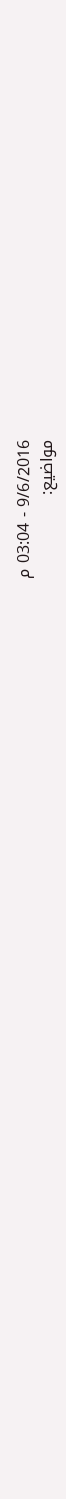9/6/2016 - 03:04 م
مواضيع: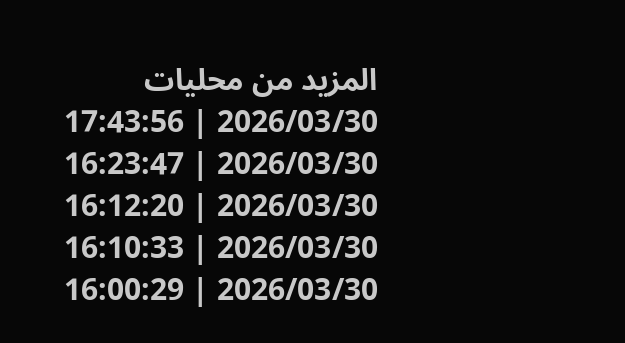المزيد من محليات
2026/03/30 | 17:43:56
2026/03/30 | 16:23:47
2026/03/30 | 16:12:20
2026/03/30 | 16:10:33
2026/03/30 | 16:00:29